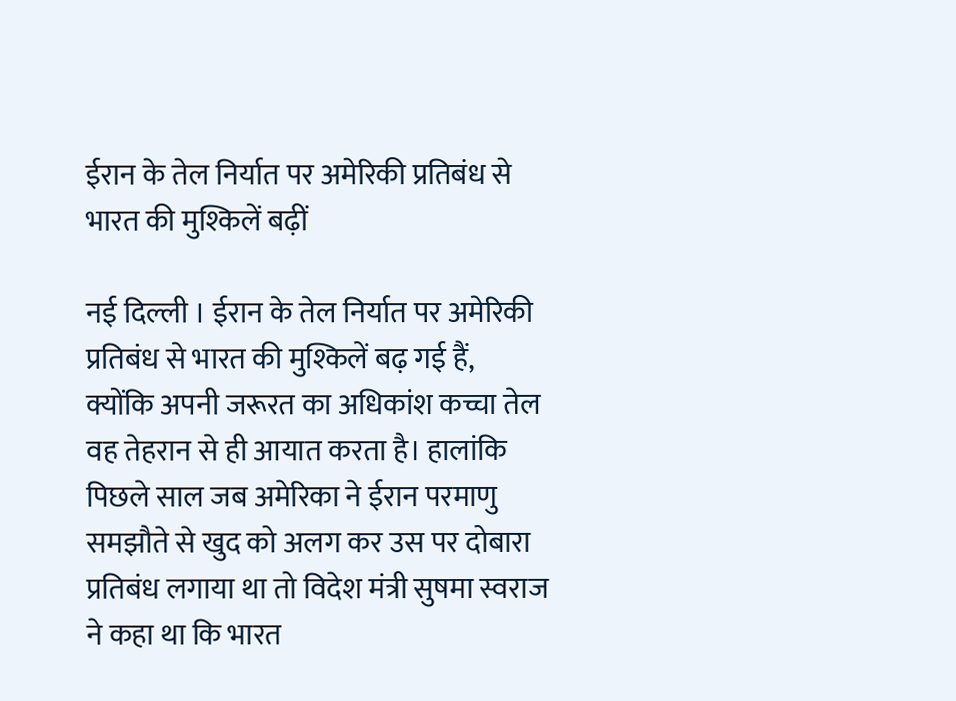ईरान के तेल निर्यात पर अमेरिकी प्रतिबंध से भारत की मुश्किलें बढ़ीं

नई दिल्ली । ईरान के तेल निर्यात पर अमेरिकी प्रतिबंध से भारत की मुश्किलें बढ़ गई हैं, क्योंकि अपनी जरूरत का अधिकांश कच्चा तेल वह तेहरान से ही आयात करता है। हालांकि पिछले साल जब अमेरिका ने ईरान परमाणु समझौते से खुद को अलग कर उस पर दोबारा प्रतिबंध लगाया था तो विदेश मंत्री सुषमा स्वराज ने कहा था कि भारत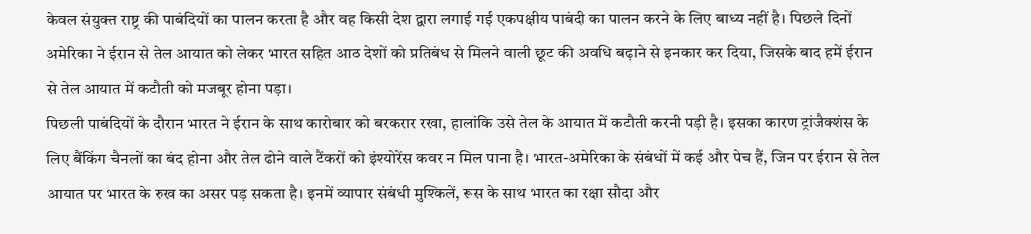केवल संयुक्त राष्ट्र की पाबंदियों का पालन करता है और वह किसी देश द्वारा लगाई गई एकपक्षीय पाबंदी का पालन करने के लिए बाध्य नहीं है। पिछले दिनों अमेरिका ने ईरान से तेल आयात को लेकर भारत सहित आठ देशों को प्रतिबंध से मिलने वाली छूट की अवधि बढ़ाने से इनकार कर दिया, जिसके बाद हमें ईरान से तेल आयात में कटौती को मजबूर होना पड़ा।
पिछली पाबंदियों के दौरान भारत ने ईरान के साथ कारोबार को बरकरार रखा, हालांकि उसे तेल के आयात में कटौती करनी पड़ी है। इसका कारण ट्रांजैक्शंस के लिए बैंकिंग चैनलों का बंद होना और तेल ढोने वाले टैंकरों को इंश्योरेंस कवर न मिल पाना है। भारत-अमेरिका के संबंधों में कई और पेच हैं, जिन पर ईरान से तेल आयात पर भारत के रुख का असर पड़ सकता है। इनमें व्यापार संबंधी मुश्किलें, रूस के साथ भारत का रक्षा सौदा और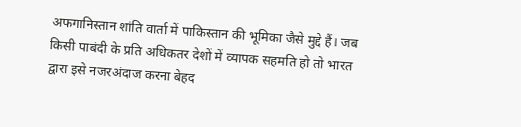अफगानिस्तान शांति वार्ता में पाकिस्तान की भूमिका जैसे मुद्दे हैं। जब किसी पाबंदी के प्रति अधिकतर देशों में व्यापक सहमति हो तो भारत द्वारा इसे नजरअंदाज करना बेहद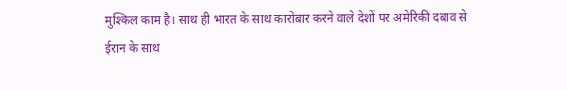मुश्किल काम है। साथ ही भारत के साथ कारोबार करने वाले देशों पर अमेरिकी दबाव से ईरान के साथ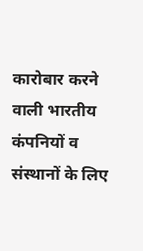कारोबार करने वाली भारतीय कंपनियों व संस्थानों के लिए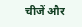चीजें और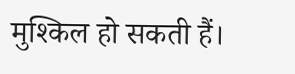मुश्किल हो सकती हैं।